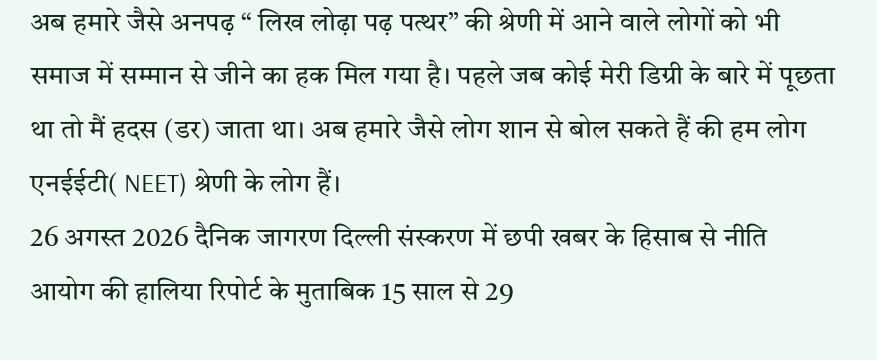अब हमारे जैसे अनपढ़ “ लिख लोढ़ा पढ़ पत्थर” की श्रेणी में आने वाले लोगों को भी समाज में सम्मान से जीने का हक मिल गया है। पहले जब कोई मेरी डिग्री के बारे में पूछता था तो मैं हदस (डर) जाता था। अब हमारे जैसे लोग शान से बोल सकते हैं की हम लोग एनईईटी( NEET) श्रेणी के लोग हैं।
26 अगस्त 2026 दैनिक जागरण दिल्ली संस्करण में छपी खबर के हिसाब से नीति आयोग की हालिया रिपोर्ट के मुताबिक 15 साल से 29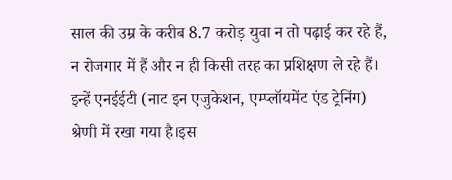साल की उम्र के करीब 8.7 करोड़ युवा न तो पढ़ाई कर रहे हैं, न रोजगार में हैं और न ही किसी तरह का प्रशिक्षण ले रहे हैं। इन्हें एनईईटी (नाट इन एजुकेशन, एम्प्लॉयमेंट एंड ट्रेनिंग) श्रेणी में रखा गया है।इस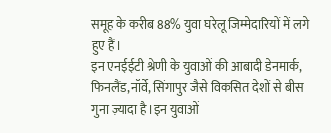समूह के करीब 88% युवा घरेलू जिम्मेदारियों में लगे हुए हैं।
इन एनईईटी श्रेणी के युवाओं की आबादी डेनमार्क, फिनलैंड,नॉर्वे, सिंगापुर जैसे विकसित देशों से बीस गुना ज़्यादा है।इन युवाओं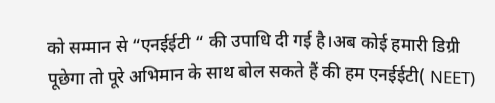को सम्मान से “एनईईटी “ की उपाधि दी गई है।अब कोई हमारी डिग्री पूछेगा तो पूरे अभिमान के साथ बोल सकते हैं की हम एनईईटी( NEET)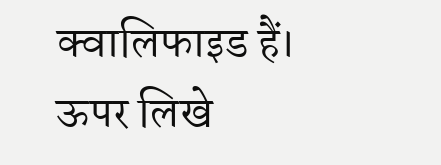क्वालिफाइड हैं।
ऊपर लिखे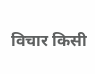विचार किसी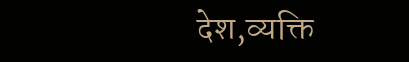देश,व्यक्ति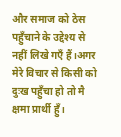और समाज को ठेस पहुँचाने के उद्देश्य से नहीं लिखे गएँ हैं।अगर मेरे विचार से किसी को दुःख पहुँचा हो तो मै क्षमा प्रार्थी हुँ।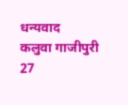धन्यवाद
कलुवा गाजीपुरी
27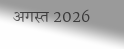अगस्त 2026